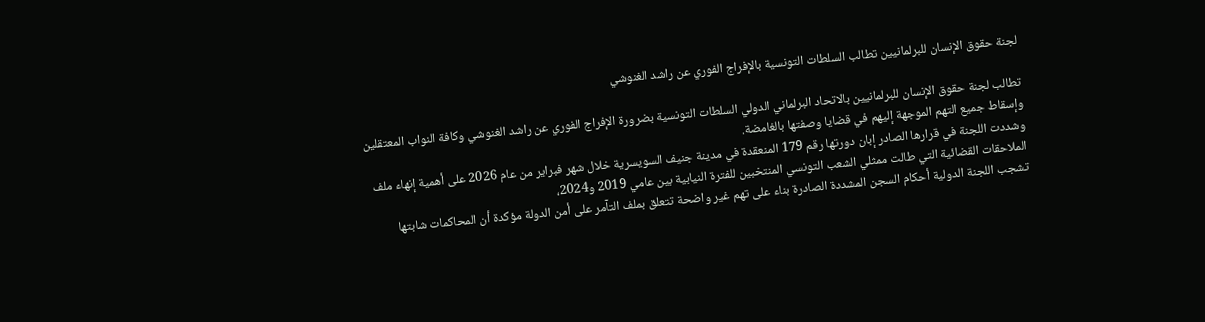لجنة حقوق الإنسان للبرلمانيين تطالب السلطات التونسية بالإفراج الفوري عن راشد الغنوشي

تطالب لجنة حقوق الإنسان للبرلمانيين بالاتحاد البرلماني الدولي السلطات التونسية بضرورة الإفراج الفوري عن راشد الغنوشي وكافة النواب المعتقلين وإسقاط جميع التهم الموجهة إليهم في قضايا وصفتها بالغامضة.
وشددت اللجنة في قرارها الصادر إبان دورتها رقم 179 المنعقدة في مدينة جنيف السويسرية خلال شهر فبراير من عام 2026 على أهمية إنهاء ملف الملاحقات القضائية التي طالت ممثلي الشعب التونسي المنتخبين للفترة النيابية بين عامي 2019 و2024،
تشجب اللجنة الدولية أحكام السجن المشددة الصادرة بناء على تهم غير واضحة تتعلق بملف التآمر على أمن الدولة مؤكدة أن المحاكمات شابتها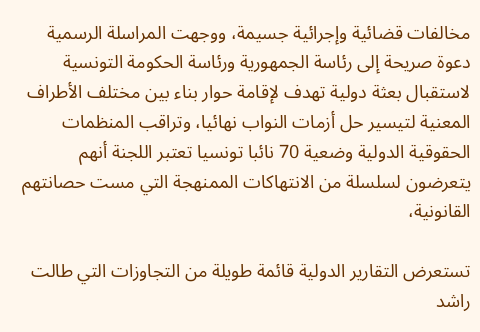مخالفات قضائية وإجرائية جسيمة، ووجهت المراسلة الرسمية دعوة صريحة إلى رئاسة الجمهورية ورئاسة الحكومة التونسية لاستقبال بعثة دولية تهدف لإقامة حوار بناء بين مختلف الأطراف المعنية لتيسير حل أزمات النواب نهائيا، وتراقب المنظمات الحقوقية الدولية وضعية 70 نائبا تونسيا تعتبر اللجنة أنهم يتعرضون لسلسلة من الانتهاكات الممنهجة التي مست حصانتهم القانونية،

تستعرض التقارير الدولية قائمة طويلة من التجاوزات التي طالت راشد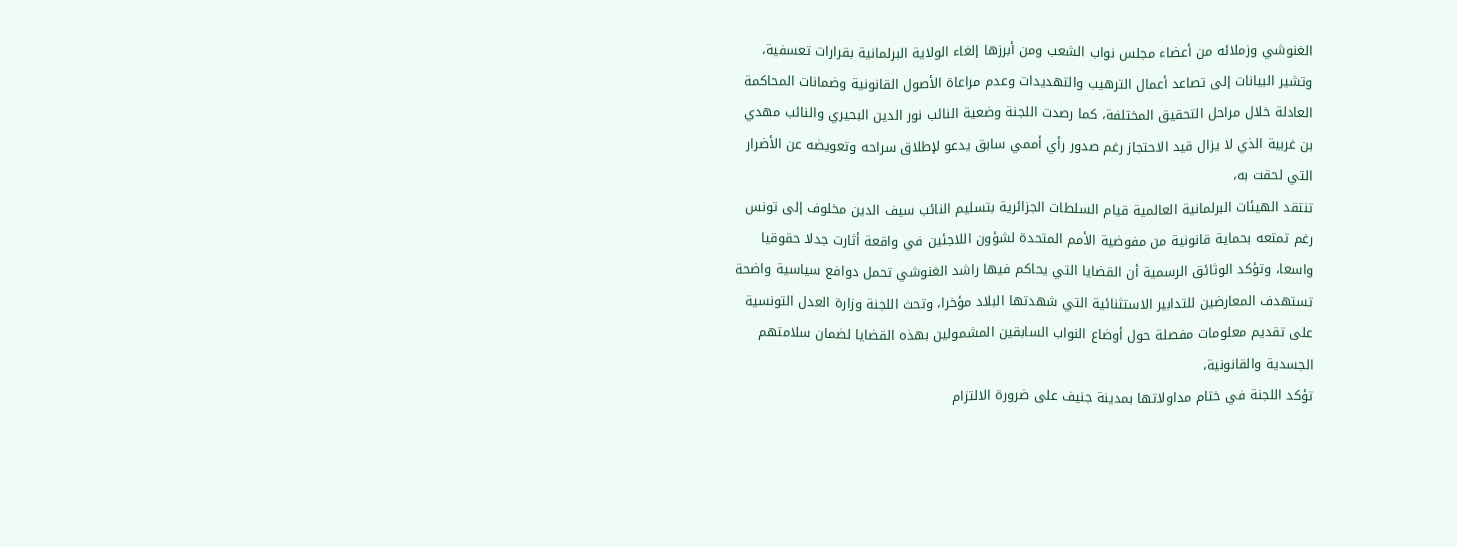الغنوشي وزملائه من أعضاء مجلس نواب الشعب ومن أبرزها إلغاء الولاية البرلمانية بقرارات تعسفية، وتشير البيانات إلى تصاعد أعمال الترهيب والتهديدات وعدم مراعاة الأصول القانونية وضمانات المحاكمة العادلة خلال مراحل التحقيق المختلفة، كما رصدت اللجنة وضعية النائب نور الدين البحيري والنائب مهدي بن غربية الذي لا يزال قيد الاحتجاز رغم صدور رأي أممي سابق يدعو لإطلاق سراحه وتعويضه عن الأضرار التي لحقت به،
تنتقد الهيئات البرلمانية العالمية قيام السلطات الجزائرية بتسليم النائب سيف الدين مخلوف إلى تونس رغم تمتعه بحماية قانونية من مفوضية الأمم المتحدة لشؤون اللاجئين في واقعة أثارت جدلا حقوقيا واسعا، وتؤكد الوثائق الرسمية أن القضايا التي يحاكم فيها راشد الغنوشي تحمل دوافع سياسية واضحة تستهدف المعارضين للتدابير الاستثنائية التي شهدتها البلاد مؤخرا، وتحث اللجنة وزارة العدل التونسية على تقديم معلومات مفصلة حول أوضاع النواب السابقين المشمولين بهذه القضايا لضمان سلامتهم الجسدية والقانونية،
تؤكد اللجنة في ختام مداولاتها بمدينة جنيف على ضرورة الالتزام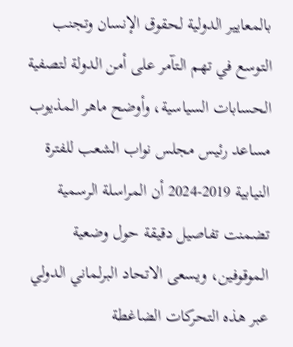بالمعايير الدولية لحقوق الإنسان وتجنب التوسع في تهم التآمر على أمن الدولة لتصفية الحسابات السياسية، وأوضح ماهر المذيوب مساعد رئيس مجلس نواب الشعب للفترة النيابية 2019-2024 أن المراسلة الرسمية تضمنت تفاصيل دقيقة حول وضعية الموقوفين، ويسعى الاتحاد البرلماني الدولي عبر هذه التحركات الضاغطة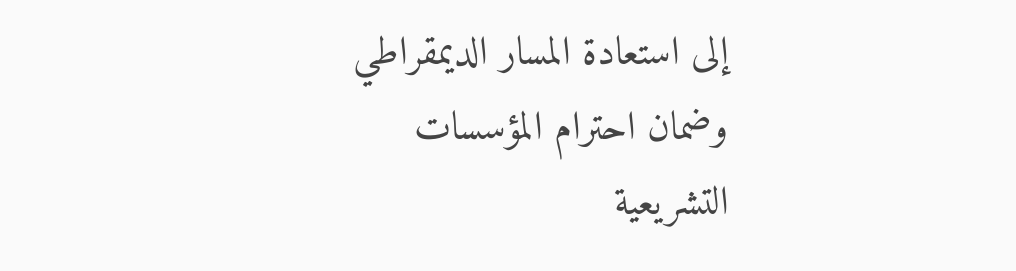إلى استعادة المسار الديمقراطي وضمان احترام المؤسسات التشريعية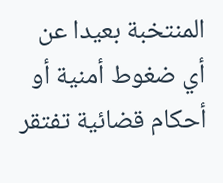المنتخبة بعيدا عن أي ضغوط أمنية أو أحكام قضائية تفتقر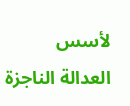لأسس العدالة الناجزة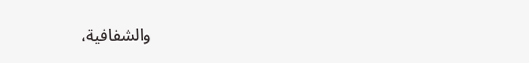والشفافية،